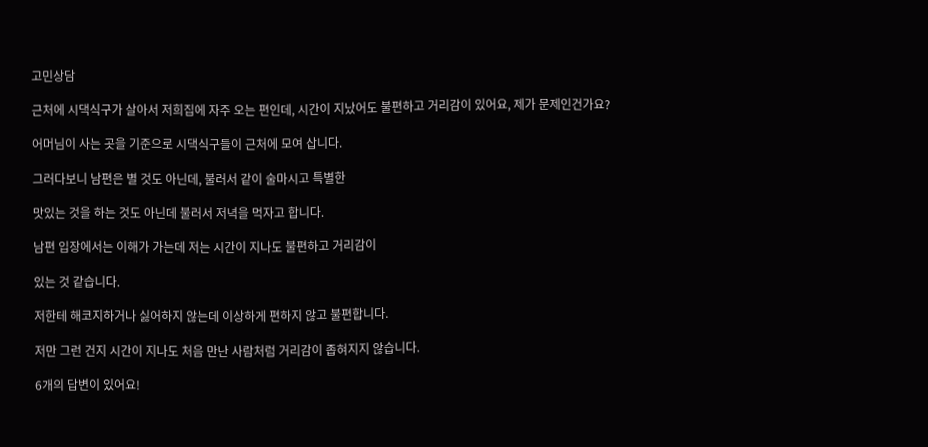고민상담

근처에 시댁식구가 살아서 저희집에 자주 오는 편인데, 시간이 지났어도 불편하고 거리감이 있어요, 제가 문제인건가요?

어머님이 사는 곳을 기준으로 시댁식구들이 근처에 모여 삽니다.

그러다보니 남편은 별 것도 아닌데, 불러서 같이 술마시고 특별한

맛있는 것을 하는 것도 아닌데 불러서 저녁을 먹자고 합니다.

남편 입장에서는 이해가 가는데 저는 시간이 지나도 불편하고 거리감이

있는 것 같습니다.

저한테 해코지하거나 싫어하지 않는데 이상하게 편하지 않고 불편합니다.

저만 그런 건지 시간이 지나도 처음 만난 사람처럼 거리감이 좁혀지지 않습니다.

6개의 답변이 있어요!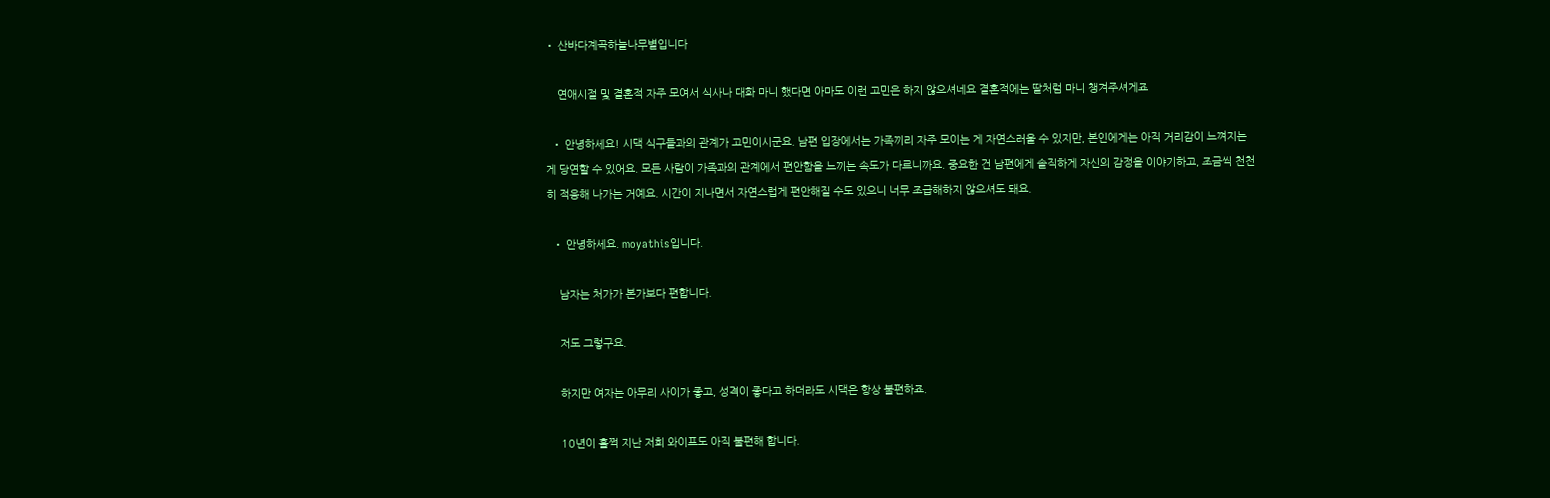• 산바다계곡하늘나무별입니다

    연애시절 및 결혼적 자주 모여서 식사나 대화 마니 했다면 아마도 이런 고민은 하지 않으셔네요 결혼적에는 딸처럼 마니 챙겨주셔게죠

  • 안녕하세요! 시댁 식구들과의 관계가 고민이시군요. 남편 입장에서는 가족끼리 자주 모이는 게 자연스러울 수 있지만, 본인에게는 아직 거리감이 느껴지는 게 당연할 수 있어요. 모든 사람이 가족과의 관계에서 편안함을 느끼는 속도가 다르니까요. 중요한 건 남편에게 솔직하게 자신의 감정을 이야기하고, 조금씩 천천히 적응해 나가는 거예요. 시간이 지나면서 자연스럽게 편안해질 수도 있으니 너무 조급해하지 않으셔도 돼요.

  • 안녕하세요. moyathis입니다.

    남자는 처가가 본가보다 편합니다.

    저도 그렇구요.

    하지만 여자는 아무리 사이가 좋고, 성격이 좋다고 하더라도 시댁은 항상 불편하죠.

    10년이 훌쩍 지난 저희 와이프도 아직 불편해 합니다.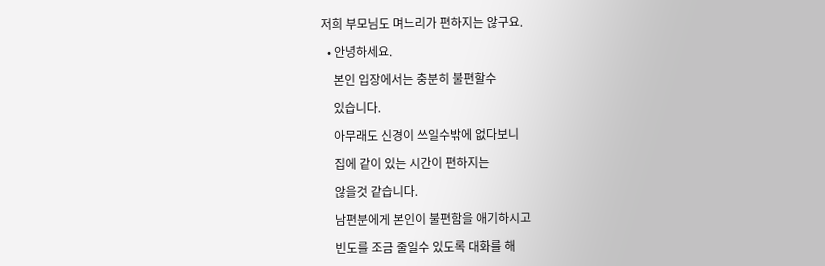저희 부모님도 며느리가 편하지는 않구요.

  • 안녕하세요.

    본인 입장에서는 충분히 불편할수

    있습니다.

    아무래도 신경이 쓰일수밖에 없다보니

    집에 같이 있는 시간이 편하지는

    않을것 같습니다.

    남편분에게 본인이 불편함을 애기하시고

    빈도를 조금 줄일수 있도록 대화를 해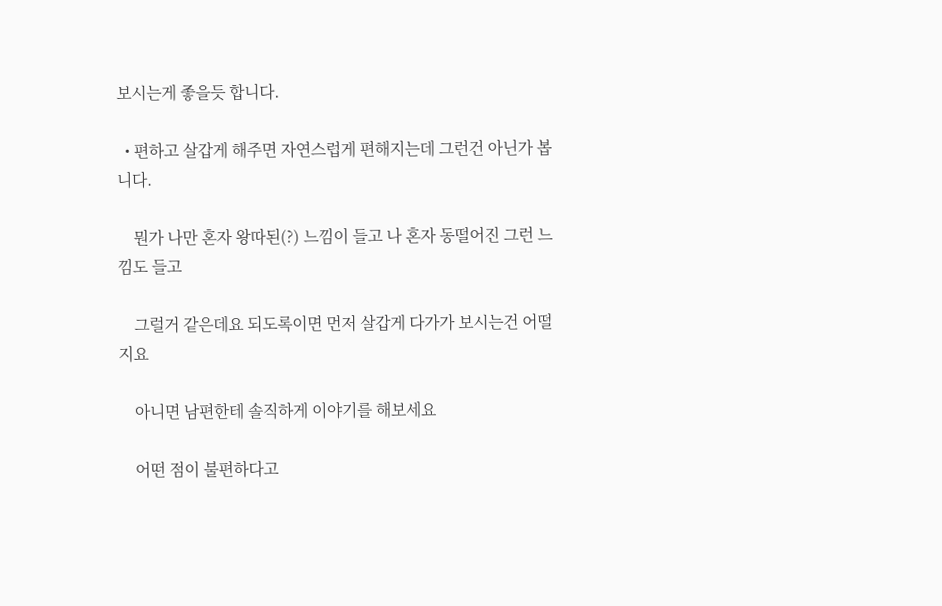보시는게 좋을듯 합니다.

  • 편하고 살갑게 해주면 자연스럽게 편해지는데 그런건 아닌가 봅니다.

    뭔가 나만 혼자 왕따된(?) 느낌이 들고 나 혼자 동떨어진 그런 느낌도 들고

    그럴거 같은데요 되도록이면 먼저 살갑게 다가가 보시는건 어떨지요

    아니면 남편한테 솔직하게 이야기를 해보세요

    어떤 점이 불편하다고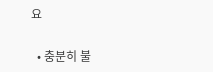요

  • 충분히 불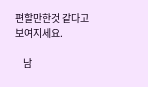편할만한것 같다고 보여지세요.

    남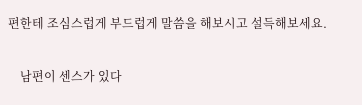편한테 조심스럽게 부드럽게 말씀을 해보시고 설득해보세요.

    남편이 센스가 있다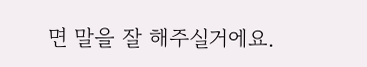면 말을 잘 해주실거에요.